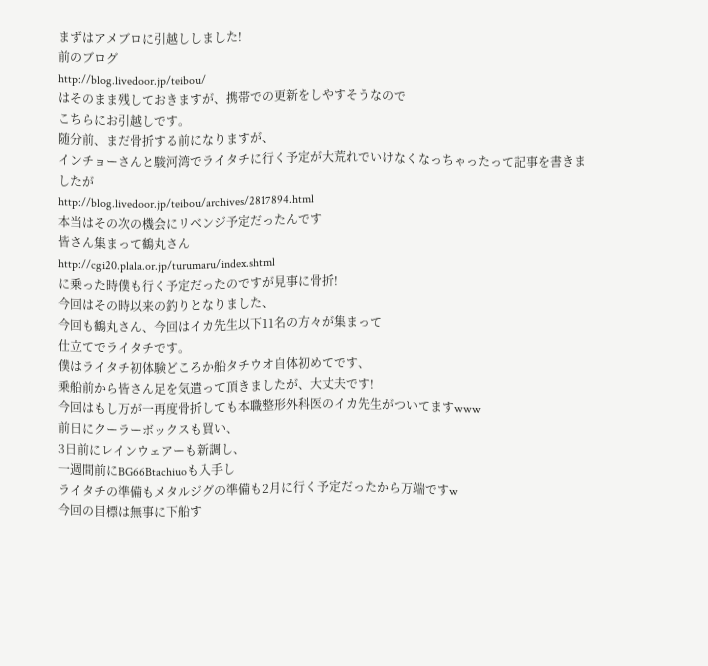まずはアメブロに引越ししました!
前のブログ
http://blog.livedoor.jp/teibou/
はそのまま残しておきますが、携帯での更新をしやすそうなので
こちらにお引越しです。
随分前、まだ骨折する前になりますが、
インチョーさんと駿河湾でライタチに行く予定が大荒れでいけなくなっちゃったって記事を書きましたが
http://blog.livedoor.jp/teibou/archives/2817894.html
本当はその次の機会にリベンジ予定だったんです
皆さん集まって鶴丸さん
http://cgi20.plala.or.jp/turumaru/index.shtml
に乗った時僕も行く予定だったのですが見事に骨折!
今回はその時以来の釣りとなりました、
今回も鶴丸さん、今回はイカ先生以下11名の方々が集まって
仕立てでライタチです。
僕はライタチ初体験どころか船タチウオ自体初めてです、
乗船前から皆さん足を気遣って頂きましたが、大丈夫です!
今回はもし万が一再度骨折しても本職整形外科医のイカ先生がついてますwww
前日にクーラーボックスも買い、
3日前にレインウェアーも新調し、
一週間前にBG66Btachiuoも入手し
ライタチの準備もメタルジグの準備も2月に行く予定だったから万端ですw
今回の目標は無事に下船す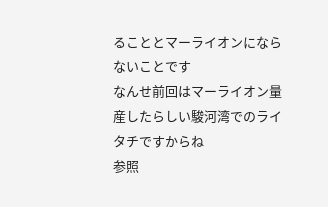ることとマーライオンにならないことです
なんせ前回はマーライオン量産したらしい駿河湾でのライタチですからね
参照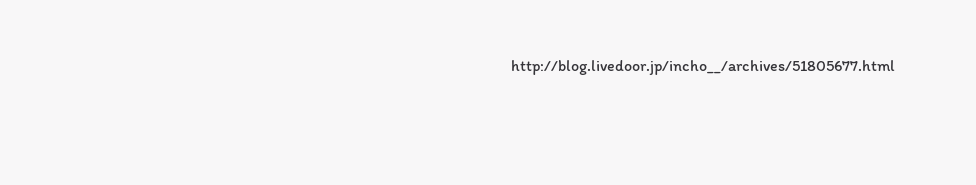http://blog.livedoor.jp/incho__/archives/51805677.html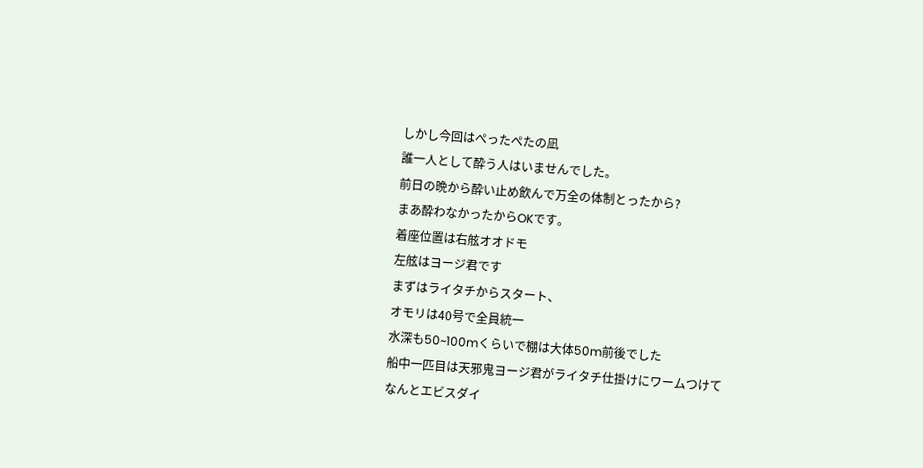しかし今回はぺったぺたの凪
誰一人として酔う人はいませんでした。
前日の晩から酔い止め飲んで万全の体制とったから?
まあ酔わなかったからOKです。
着座位置は右舷オオドモ
左舷はヨージ君です
まずはライタチからスタート、
オモリは40号で全員統一
水深も50~100mくらいで棚は大体50m前後でした
船中一匹目は天邪鬼ヨージ君がライタチ仕掛けにワームつけて
なんとエビスダイ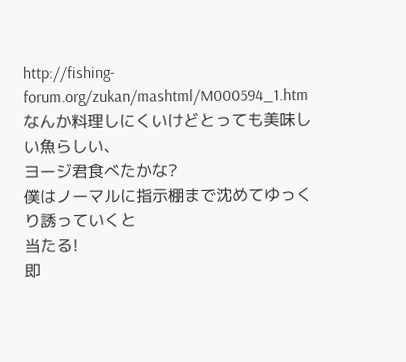http://fishing-forum.org/zukan/mashtml/M000594_1.htm
なんか料理しにくいけどとっても美味しい魚らしい、
ヨージ君食べたかな?
僕はノーマルに指示棚まで沈めてゆっくり誘っていくと
当たる!
即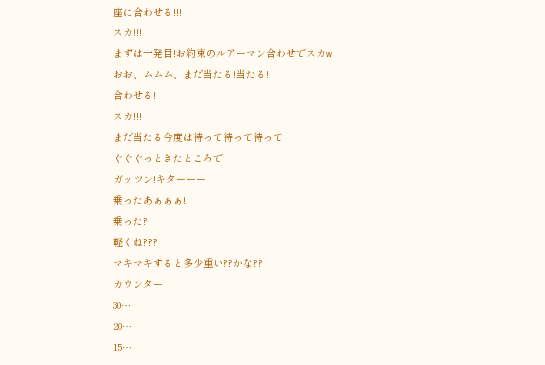座に合わせる!!!
スカ!!!
まずは一発目!お約束のルアーマン合わせでスカw
おお、ムムム、まだ当たる!当たる!
合わせる!
スカ!!!
まだ当たる今度は待って待って待って
ぐぐぐっときたところで
ガッツン!キターーー
乗ったあぁぁぁ!
乗った?
軽くね???
マキマキすると多少重い??かな??
カウンター
30…
20…
15…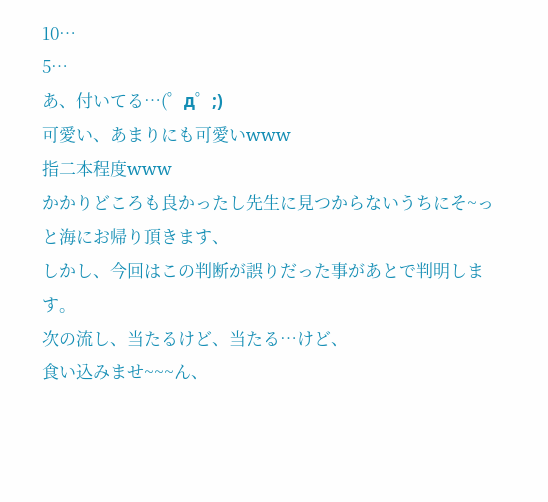10…
5…
あ、付いてる…(゜д゜;)
可愛い、あまりにも可愛いwww
指二本程度www
かかりどころも良かったし先生に見つからないうちにそ~っと海にお帰り頂きます、
しかし、今回はこの判断が誤りだった事があとで判明します。
次の流し、当たるけど、当たる…けど、
食い込みませ~~~ん、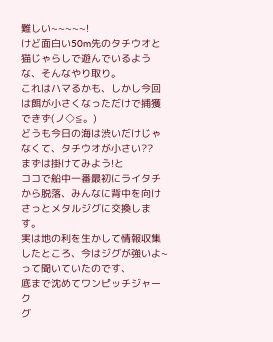難しい~~~~~!
けど面白い50m先のタチウオと猫じゃらしで遊んでいるような、そんなやり取り。
これはハマるかも、しかし今回は餌が小さくなっただけで捕獲できず(ノ◇≦。)
どうも今日の海は渋いだけじゃなくて、タチウオが小さい??
まずは掛けてみよう!と
ココで船中一番最初にライタチから脱落、みんなに背中を向けさっとメタルジグに交換します。
実は地の利を生かして情報収集したところ、今はジグが強いよ~って聞いていたのです、
底まで沈めてワンピッチジャーク
グ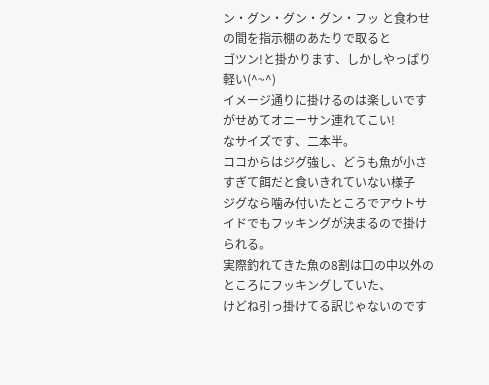ン・グン・グン・グン・フッ と食わせの間を指示棚のあたりで取ると
ゴツン!と掛かります、しかしやっぱり軽い(^~^)
イメージ通りに掛けるのは楽しいですがせめてオニーサン連れてこい!
なサイズです、二本半。
ココからはジグ強し、どうも魚が小さすぎて餌だと食いきれていない様子
ジグなら噛み付いたところでアウトサイドでもフッキングが決まるので掛けられる。
実際釣れてきた魚の8割は口の中以外のところにフッキングしていた、
けどね引っ掛けてる訳じゃないのです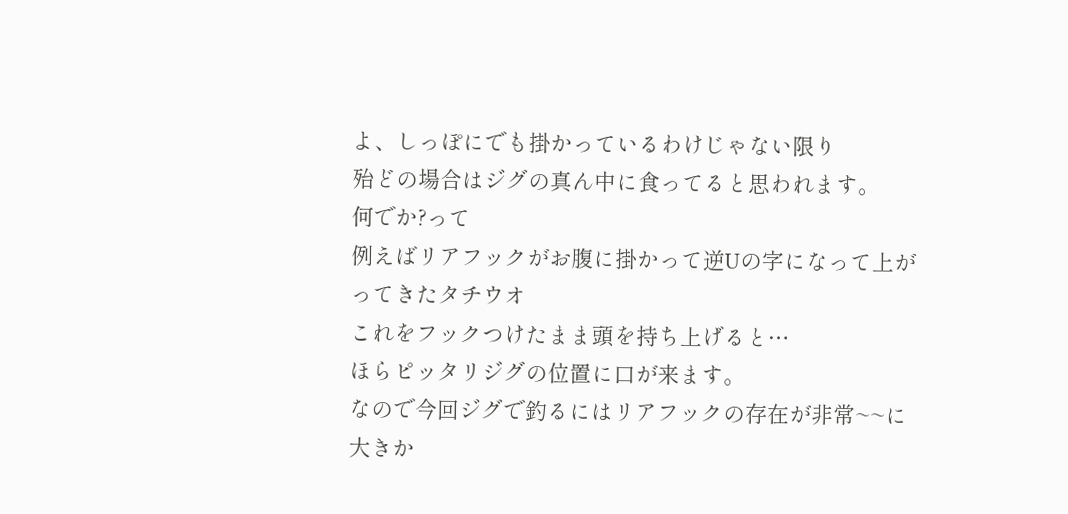よ、しっぽにでも掛かっているわけじゃない限り
殆どの場合はジグの真ん中に食ってると思われます。
何でか?って
例えばリアフックがお腹に掛かって逆Uの字になって上がってきたタチウオ
これをフックつけたまま頭を持ち上げると…
ほらピッタリジグの位置に口が来ます。
なので今回ジグで釣るにはリアフックの存在が非常~~に大きか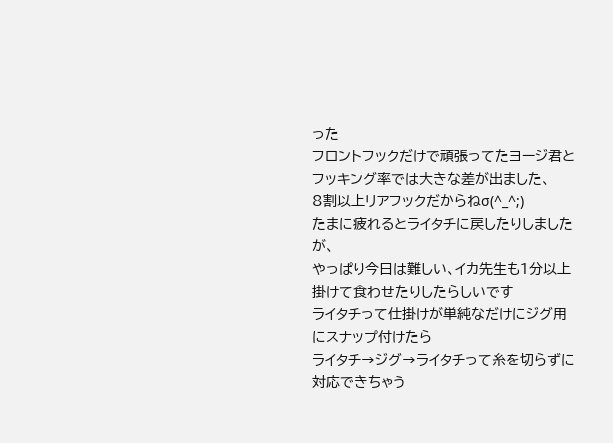った
フロントフックだけで頑張ってたヨージ君とフッキング率では大きな差が出ました、
8割以上リアフックだからねσ(^_^;)
たまに疲れるとライタチに戻したりしましたが、
やっぱり今日は難しい、イカ先生も1分以上掛けて食わせたりしたらしいです
ライタチって仕掛けが単純なだけにジグ用にスナップ付けたら
ライタチ→ジグ→ライタチって糸を切らずに対応できちゃう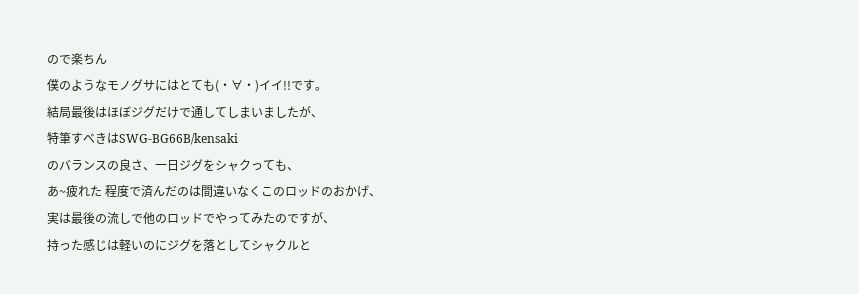ので楽ちん
僕のようなモノグサにはとても(・∀・)イイ!!です。
結局最後はほぼジグだけで通してしまいましたが、
特筆すべきはSWG-BG66B/kensaki
のバランスの良さ、一日ジグをシャクっても、
あ~疲れた 程度で済んだのは間違いなくこのロッドのおかげ、
実は最後の流しで他のロッドでやってみたのですが、
持った感じは軽いのにジグを落としてシャクルと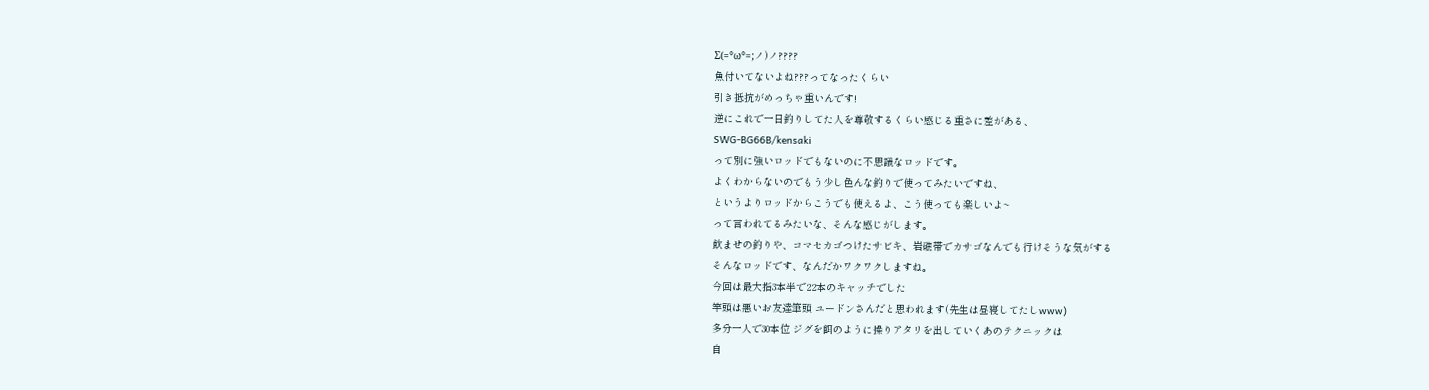Σ(=°ω°=;ノ)ノ????
魚付いてないよね???ってなったくらい
引き抵抗がめっちゃ重いんです!
逆にこれで一日釣りしてた人を尊敬するくらい感じる重さに差がある、
SWG-BG66B/kensaki
って別に強いロッドでもないのに不思議なロッドです。
よくわからないのでもう少し色んな釣りで使ってみたいですね、
というよりロッドからこうでも使えるよ、こう使っても楽しいよ~
って言われてるみたいな、そんな感じがします。
飲ませの釣りや、コマセカゴつけたサビキ、岩礁帯でカサゴなんでも行けそうな気がする
そんなロッドです、なんだかワクワクしますね。
今回は最大指3本半で22本のキャッチでした
竿頭は悪いお友達筆頭 ユードンさんだと思われます(先生は昼寝してたしwww)
多分一人で30本位 ジグを餌のように操りアタリを出していくあのテクニックは
自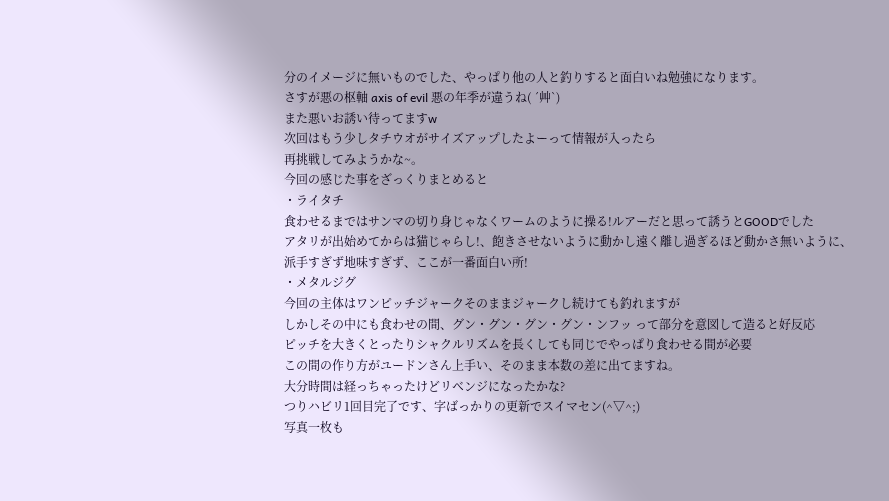分のイメージに無いものでした、やっぱり他の人と釣りすると面白いね勉強になります。
さすが悪の枢軸 axis of evil 悪の年季が違うね( ´艸`)
また悪いお誘い待ってますw
次回はもう少しタチウオがサイズアップしたよーって情報が入ったら
再挑戦してみようかな~。
今回の感じた事をざっくりまとめると
・ライタチ
食わせるまではサンマの切り身じゃなくワームのように操る!ルアーだと思って誘うとGOODでした
アタリが出始めてからは猫じゃらし!、飽きさせないように動かし遠く離し過ぎるほど動かさ無いように、
派手すぎず地味すぎず、ここが一番面白い所!
・メタルジグ
今回の主体はワンピッチジャークそのままジャークし続けても釣れますが
しかしその中にも食わせの間、グン・グン・グン・グン・ンフッ って部分を意図して造ると好反応
ピッチを大きくとったりシャクルリズムを長くしても同じでやっぱり食わせる間が必要
この間の作り方がユードンさん上手い、そのまま本数の差に出てますね。
大分時間は経っちゃったけどリベンジになったかな?
つりハビリ1回目完了です、字ばっかりの更新でスイマセン(^▽^;)
写真一枚も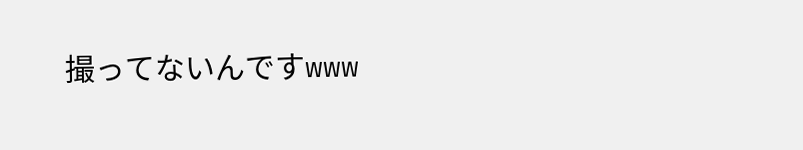撮ってないんですwww